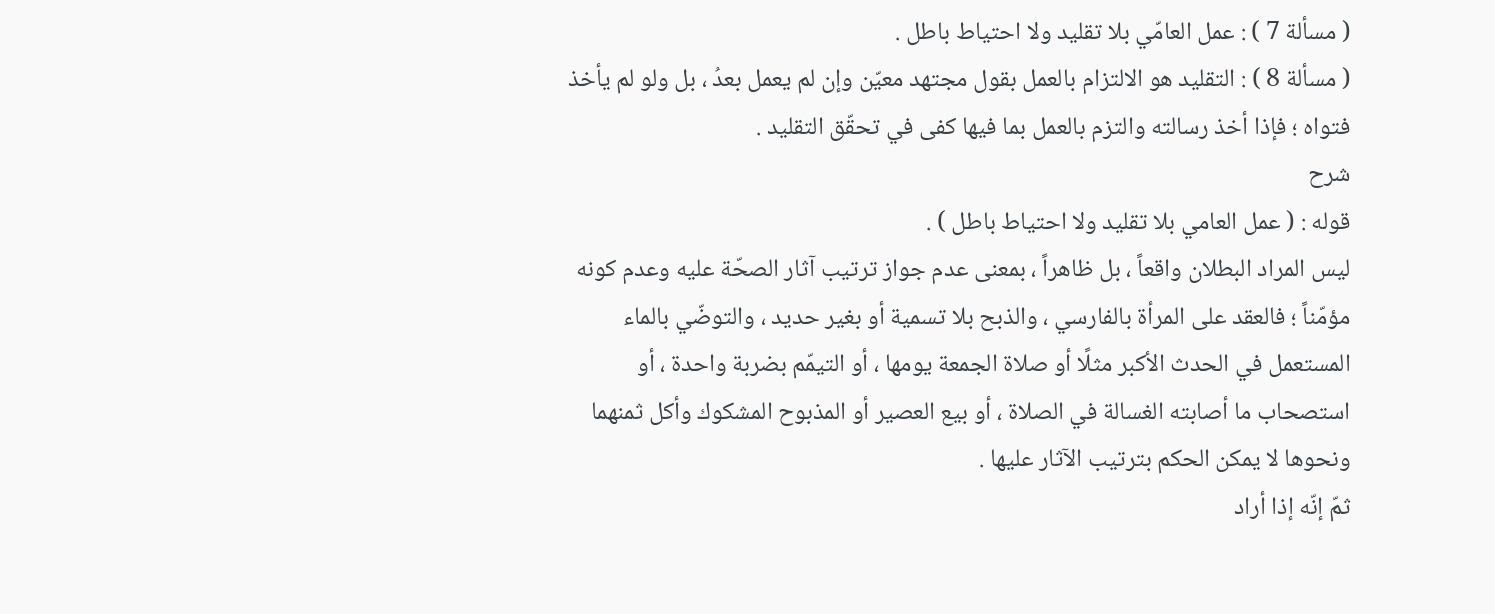( مسألة 7 ) : عمل العامّي بلا تقليد ولا احتياط باطل .
( مسألة 8 ) : التقليد هو الالتزام بالعمل بقول مجتهد معيّن وإن لم يعمل بعدُ ، بل ولو لم يأخذ فتواه ؛ فإذا أخذ رسالته والتزم بالعمل بما فيها كفى في تحقّق التقليد .
شرح
قوله : ( عمل العامي بلا تقليد ولا احتياط باطل ) .
ليس المراد البطلان واقعاً ، بل ظاهراً ، بمعنى عدم جواز ترتيب آثار الصحّة عليه وعدم كونه مؤمّناً ؛ فالعقد على المرأة بالفارسي ، والذبح بلا تسمية أو بغير حديد ، والتوضّي بالماء المستعمل في الحدث الأكبر مثلًا أو صلاة الجمعة يومها ، أو التيمّم بضربة واحدة ، أو استصحاب ما أصابته الغسالة في الصلاة ، أو بيع العصير أو المذبوح المشكوك وأكل ثمنهما ونحوها لا يمكن الحكم بترتيب الآثار عليها .
ثمّ إنّه إذا أراد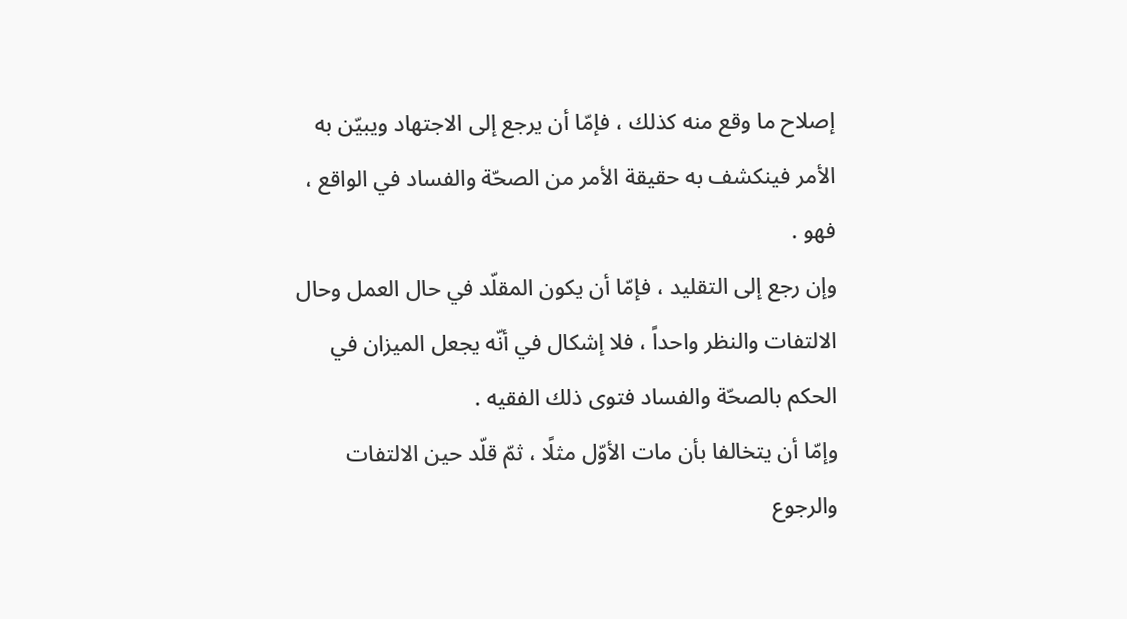إصلاح ما وقع منه كذلك ، فإمّا أن يرجع إلى الاجتهاد ويبيّن به الأمر فينكشف به حقيقة الأمر من الصحّة والفساد في الواقع ، فهو .
وإن رجع إلى التقليد ، فإمّا أن يكون المقلّد في حال العمل وحال الالتفات والنظر واحداً ، فلا إشكال في أنّه يجعل الميزان في الحكم بالصحّة والفساد فتوى ذلك الفقيه .
وإمّا أن يتخالفا بأن مات الأوّل مثلًا ، ثمّ قلّد حين الالتفات والرجوع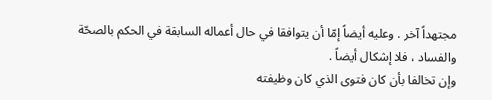مجتهداً آخر . وعليه أيضاً إمّا أن يتوافقا في حال أعماله السابقة في الحكم بالصحّة والفساد ، فلا إشكال أيضاً .
وإن تخالفا بأن كان فتوى الذي كان وظيفته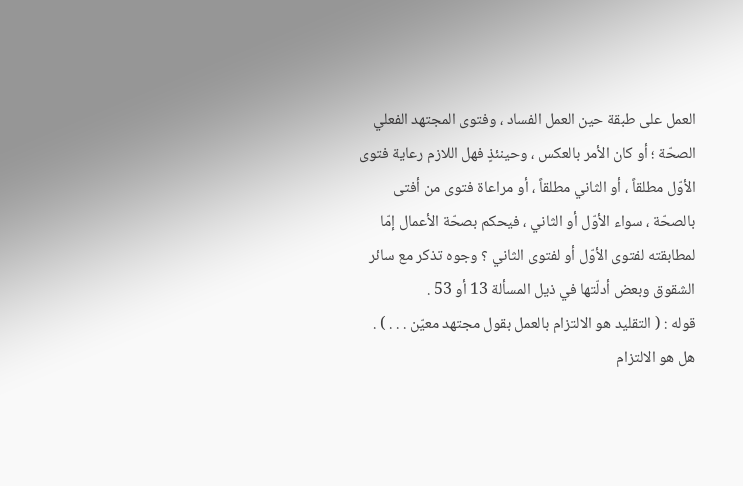العمل على طبقة حين العمل الفساد ، وفتوى المجتهد الفعلي الصحّة ؛ أو كان الأمر بالعكس ، وحينئذٍ فهل اللازم رعاية فتوى الأوّل مطلقاً ، أو الثاني مطلقاً ، أو مراعاة فتوى من أفتى بالصحّة ، سواء الأوّل أو الثاني ، فيحكم بصحّة الأعمال إمّا لمطابقته لفتوى الأوّل أو لفتوى الثاني ؟ وجوه تذكر مع سائر الشقوق وبعض أدلّتها في ذيل المسألة 13 أو 53 .
قوله : ( التقليد هو الالتزام بالعمل بقول مجتهد معيّن . . . ) .
هل هو الالتزام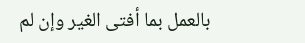بالعمل بما أفتى الغير وإن لم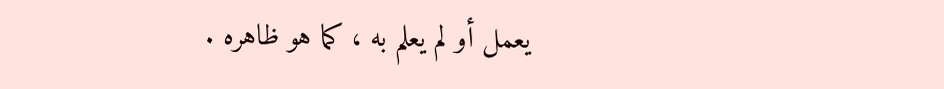يعمل أو لم يعلم به ، كما هو ظاهره .